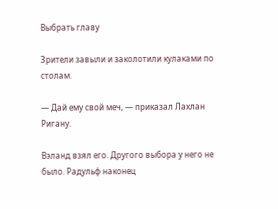Выбрать главу

Зрители завыли и заколотили кулаками по столам.

— Дай ему свой меч, — приказал Лахлан Ригану.

Вэланд взял его. Другого выбора у него не было. Радульф наконец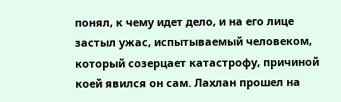понял, к чему идет дело, и на его лице застыл ужас, испытываемый человеком, который созерцает катастрофу, причиной коей явился он сам. Лахлан прошел на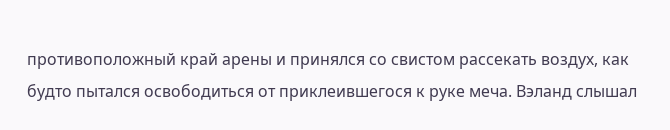противоположный край арены и принялся со свистом рассекать воздух, как будто пытался освободиться от приклеившегося к руке меча. Вэланд слышал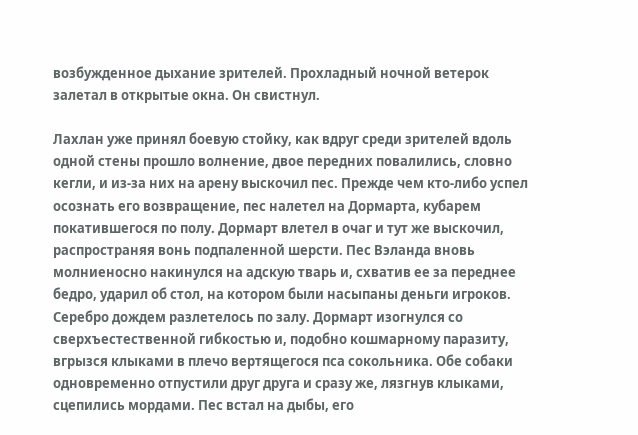возбужденное дыхание зрителей. Прохладный ночной ветерок залетал в открытые окна. Он свистнул.

Лахлан уже принял боевую стойку, как вдруг среди зрителей вдоль одной стены прошло волнение, двое передних повалились, словно кегли, и из-за них на арену выскочил пес. Прежде чем кто-либо успел осознать его возвращение, пес налетел на Дормарта, кубарем покатившегося по полу. Дормарт влетел в очаг и тут же выскочил, распространяя вонь подпаленной шерсти. Пес Вэланда вновь молниеносно накинулся на адскую тварь и, схватив ее за переднее бедро, ударил об стол, на котором были насыпаны деньги игроков. Серебро дождем разлетелось по залу. Дормарт изогнулся со сверхъестественной гибкостью и, подобно кошмарному паразиту, вгрызся клыками в плечо вертящегося пса сокольника. Обе собаки одновременно отпустили друг друга и сразу же, лязгнув клыками, сцепились мордами. Пес встал на дыбы, его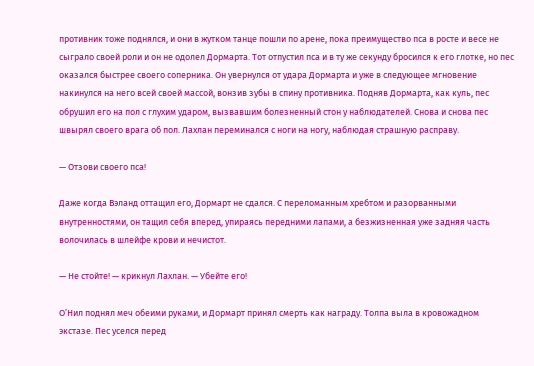противник тоже поднялся, и они в жутком танце пошли по арене, пока преимущество пса в росте и весе не сыграло своей роли и он не одолел Дормарта. Тот отпустил пса и в ту же секунду бросился к его глотке, но пес оказался быстрее своего соперника. Он увернулся от удара Дормарта и уже в следующее мгновение накинулся на него всей своей массой, вонзив зубы в спину противника. Подняв Дормарта, как куль, пес обрушил его на пол с глухим ударом, вызвавшим болезненный стон у наблюдателей. Снова и снова пес швырял своего врага об пол. Лахлан переминался с ноги на ногу, наблюдая страшную расправу.

— Отзови своего пса!

Даже когда Вэланд оттащил его, Дормарт не сдался. С переломанным хребтом и разорванными внутренностями, он тащил себя вперед, упираясь передними лапами, а безжизненная уже задняя часть волочилась в шлейфе крови и нечистот.

— Не стойте! — крикнул Лахлан. — Убейте его!

О’Нил поднял меч обеими руками, и Дормарт принял смерть как награду. Толпа выла в кровожадном экстазе. Пес уселся перед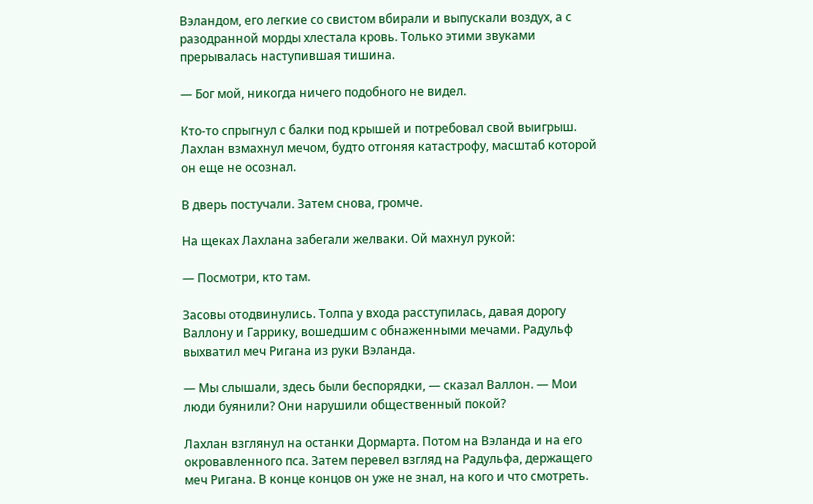Вэландом, его легкие со свистом вбирали и выпускали воздух, а с разодранной морды хлестала кровь. Только этими звуками прерывалась наступившая тишина.

— Бог мой, никогда ничего подобного не видел.

Кто-то спрыгнул с балки под крышей и потребовал свой выигрыш. Лахлан взмахнул мечом, будто отгоняя катастрофу, масштаб которой он еще не осознал.

В дверь постучали. Затем снова, громче.

На щеках Лахлана забегали желваки. Ой махнул рукой:

— Посмотри, кто там.

Засовы отодвинулись. Толпа у входа расступилась, давая дорогу Валлону и Гаррику, вошедшим с обнаженными мечами. Радульф выхватил меч Ригана из руки Вэланда.

— Мы слышали, здесь были беспорядки, — сказал Валлон. — Мои люди буянили? Они нарушили общественный покой?

Лахлан взглянул на останки Дормарта. Потом на Вэланда и на его окровавленного пса. Затем перевел взгляд на Радульфа, держащего меч Ригана. В конце концов он уже не знал, на кого и что смотреть.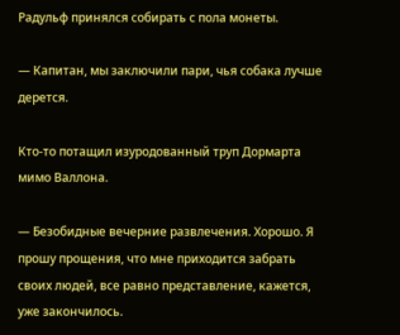Радульф принялся собирать с пола монеты.

— Капитан, мы заключили пари, чья собака лучше дерется.

Кто-то потащил изуродованный труп Дормарта мимо Валлона.

— Безобидные вечерние развлечения. Хорошо. Я прошу прощения, что мне приходится забрать своих людей, все равно представление, кажется, уже закончилось.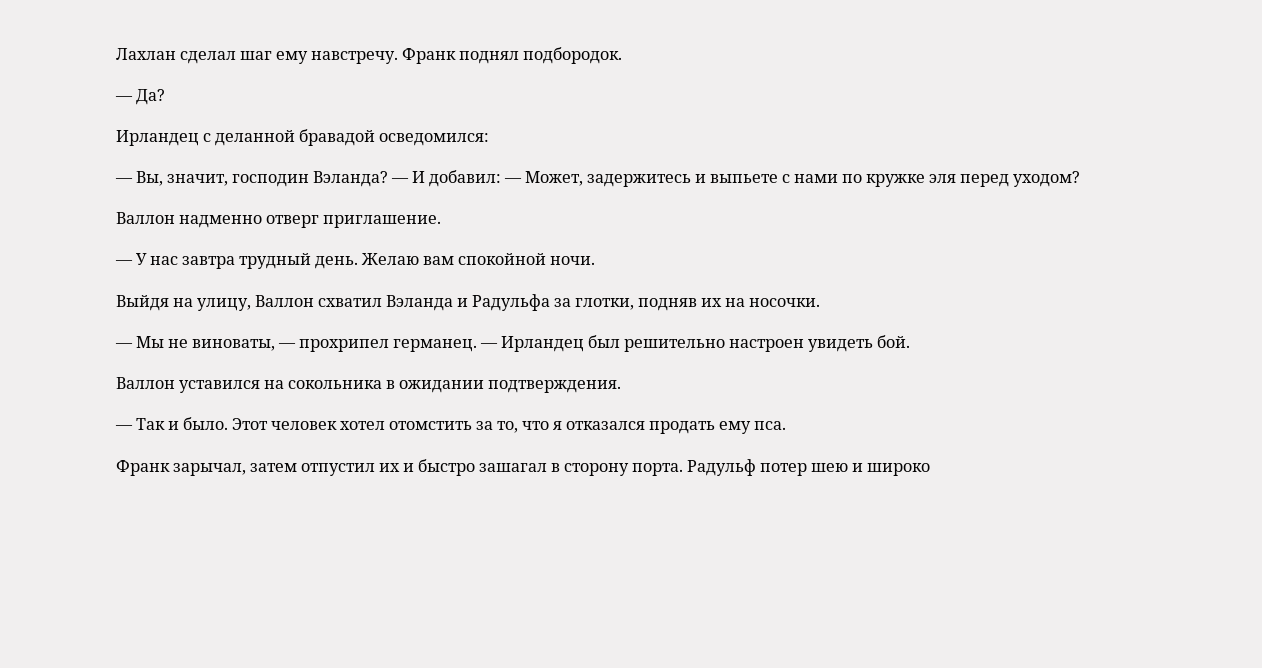Лахлан сделал шаг ему навстречу. Франк поднял подбородок.

— Да?

Ирландец с деланной бравадой осведомился:

— Вы, значит, господин Вэланда? — И добавил: — Может, задержитесь и выпьете с нами по кружке эля перед уходом?

Валлон надменно отверг приглашение.

— У нас завтра трудный день. Желаю вам спокойной ночи.

Выйдя на улицу, Валлон схватил Вэланда и Радульфа за глотки, подняв их на носочки.

— Мы не виноваты, — прохрипел германец. — Ирландец был решительно настроен увидеть бой.

Валлон уставился на сокольника в ожидании подтверждения.

— Так и было. Этот человек хотел отомстить за то, что я отказался продать ему пса.

Франк зарычал, затем отпустил их и быстро зашагал в сторону порта. Радульф потер шею и широко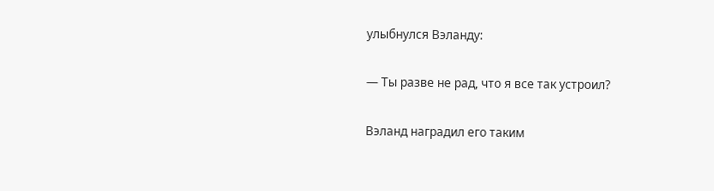улыбнулся Вэланду:

— Ты разве не рад, что я все так устроил?

Вэланд наградил его таким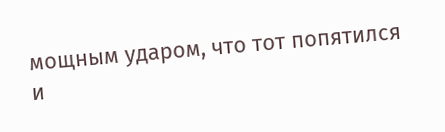мощным ударом, что тот попятился и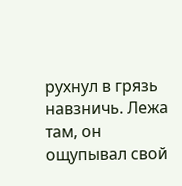рухнул в грязь навзничь. Лежа там, он ощупывал свой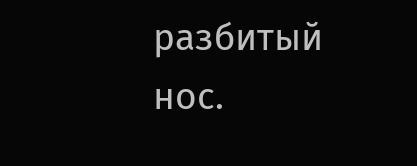разбитый нос.